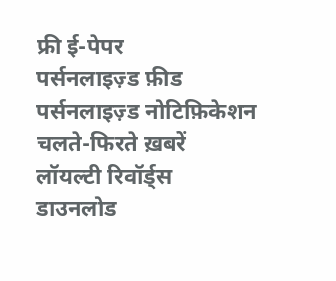फ्री ई-पेपर
पर्सनलाइज़्ड फ़ीड
पर्सनलाइज़्ड नोटिफ़िकेशन
चलते-फिरते ख़बरें
लॉयल्टी रिवॉर्ड्स
डाउनलोड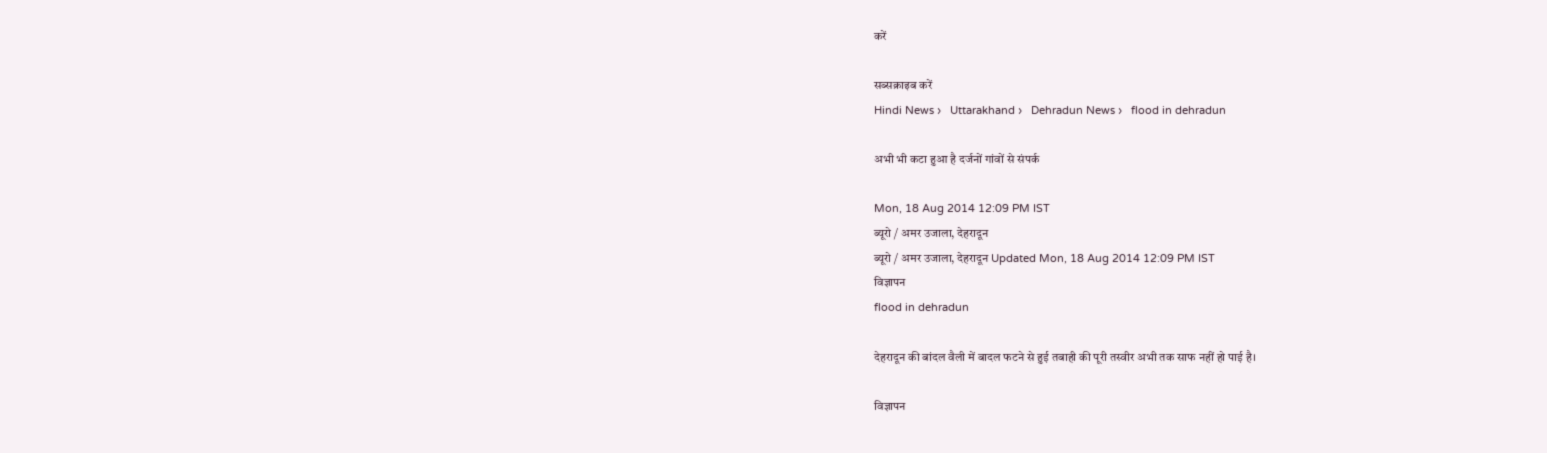करें

सब्सक्राइब करें
Hindi News ›   Uttarakhand ›   Dehradun News ›   flood in dehradun

अभी भी कटा हुआ है दर्जनों गांवों से संपर्क

Mon, 18 Aug 2014 12:09 PM IST
ब्यूरो / अमर उजाला, देहरादून
ब्यूरो / अमर उजाला, देहरादून Updated Mon, 18 Aug 2014 12:09 PM IST
विज्ञापन
flood in dehradun

देहरादून की बांदल वैली में बादल फटने से हुई तबाही की पूरी तस्वीर अभी तक साफ नहीं हो पाई है।

विज्ञापन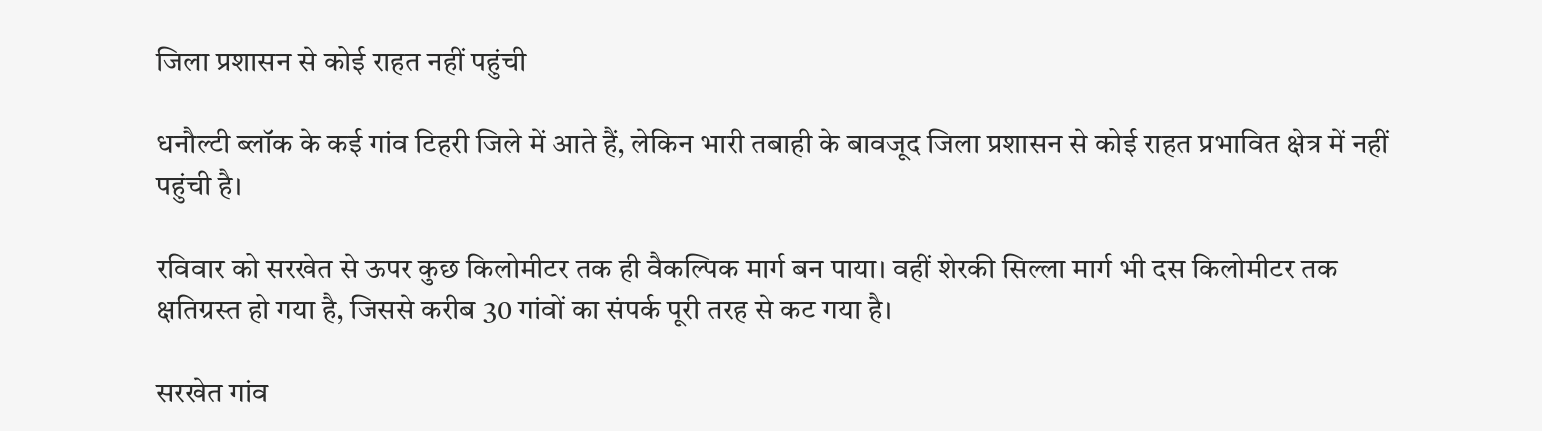जिला प्रशासन से कोई राहत नहीं पहुंची

धनौल्टी ब्लॉक के कई गांव टिहरी जिले में आते हैं, लेकिन भारी तबाही के बावजूद जिला प्रशासन से कोई राहत प्रभावित क्षेत्र में नहीं पहुंची है।

रविवार को सरखेत से ऊपर कुछ किलोमीटर तक ही वैकल्पिक मार्ग बन पाया। वहीं शेरकी सिल्ला मार्ग भी दस किलोमीटर तक क्षतिग्रस्त हो गया है, जिससे करीब 30 गांवों का संपर्क पूरी तरह से कट गया है।

सरखेत गांव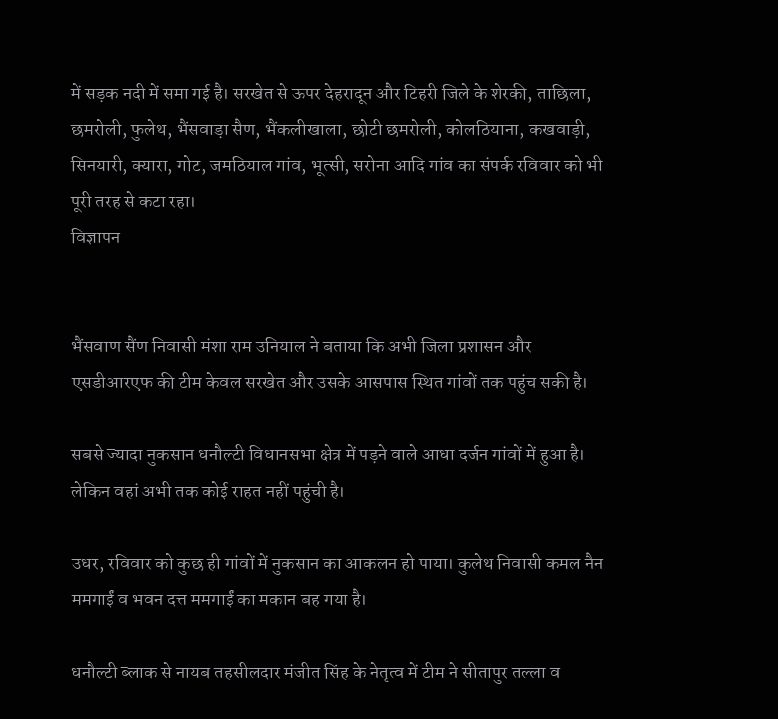में सड़क नदी में समा गई है। सरखेत से ऊपर देहरादून और टिहरी जिले के शेरकी, ताछिला, छमरोली, फुलेथ, भैंसवाड़ा सैण, भैंकलीखाला, छोटी छमरोली, कोलठियाना, कखवाड़ी, सिनयारी, क्यारा, गोट, जमठियाल गांव, भूत्सी, सरोना आदि गांव का संपर्क रविवार को भी पूरी तरह से कटा रहा।
विज्ञापन


भैंसवाण सैंण निवासी मंशा राम उनियाल ने बताया कि अभी जिला प्रशासन और एसडीआरएफ की टीम केवल सरखेत और उसके आसपास स्थित गांवों तक पहुंच सकी है।

सबसे ज्यादा नुकसान धनौल्टी विधानसभा क्षेत्र में पड़ने वाले आधा दर्जन गांवों में हुआ है। लेकिन वहां अभी तक कोई राहत नहीं पहुंची है।

उधर, रविवार को कुछ ही गांवों में नुकसान का आकलन हो पाया। कुलेथ निवासी कमल नैन ममगाईं व भवन दत्त ममगाईं का मकान बह गया है।

धनौल्टी ब्लाक से नायब तहसीलदार मंजीत सिंह के नेतृत्व में टीम ने सीतापुर तल्ला व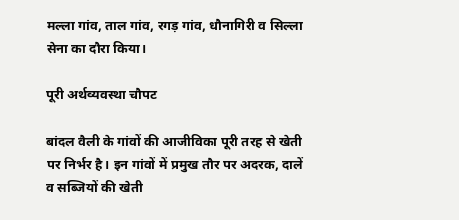मल्ला गांव, ताल गांव, रगड़ गांव, धौनागिरी व सिल्ला सेना का दौरा किया।

पूरी अर्थव्यवस्था चौपट

बांदल वैली के गांवों की आजीविका पूरी तरह से खेती पर निर्भर है। इन गांवों में प्रमुख तौर पर अदरक, दालें व सब्जियों की खेती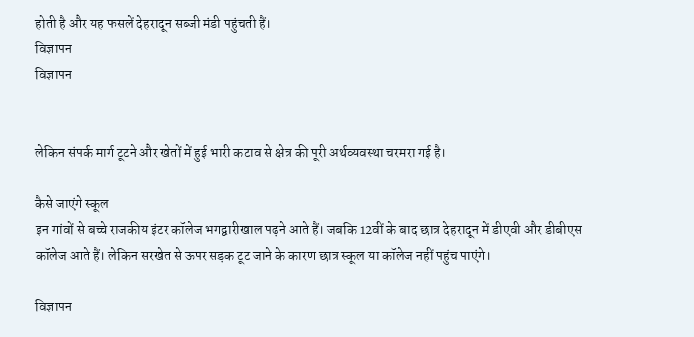होती है और यह फसलें देहरादून सब्जी मंडी पहुंचती हैं।
विज्ञापन
विज्ञापन


लेकिन संपर्क मार्ग टूटने और खेतों में हुई भारी कटाव से क्षेत्र की पूरी अर्थव्यवस्था चरमरा गई है।

कैसे जाएंगे स्कूल
इन गांवों से बच्चे राजकीय इंटर कॉलेज भगद्वारीखाल पढ़ने आते हैं। जबकि 12वीं के बाद छात्र देहरादून में डीएवी और डीबीएस कॉलेज आते हैं। लेकिन सरखेत से ऊपर सड़क टूट जाने के कारण छात्र स्कूल या कॉलेज नहीं पहुंच पाएंगे।

विज्ञापन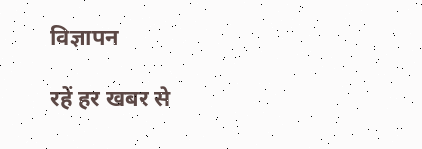विज्ञापन

रहें हर खबर से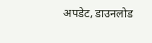अपडेट, डाउनलोड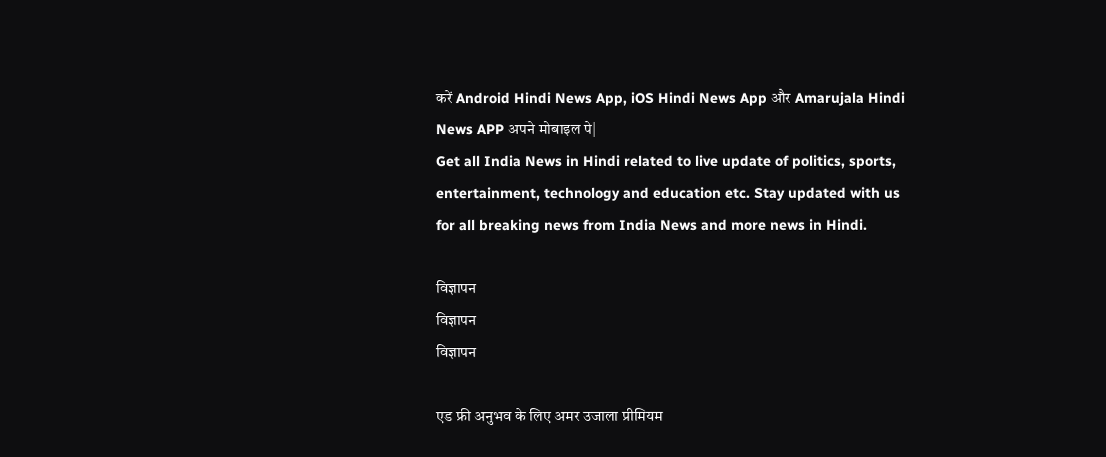करें Android Hindi News App, iOS Hindi News App और Amarujala Hindi News APP अपने मोबाइल पे|
Get all India News in Hindi related to live update of politics, sports, entertainment, technology and education etc. Stay updated with us for all breaking news from India News and more news in Hindi.

विज्ञापन
विज्ञापन
विज्ञापन

एड फ्री अनुभव के लिए अमर उजाला प्रीमियम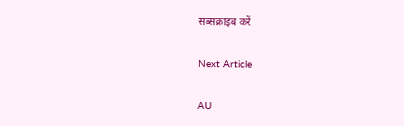सब्सक्राइब करें

Next Article

AU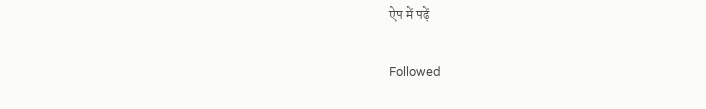ऐप में पढ़ें

Followed